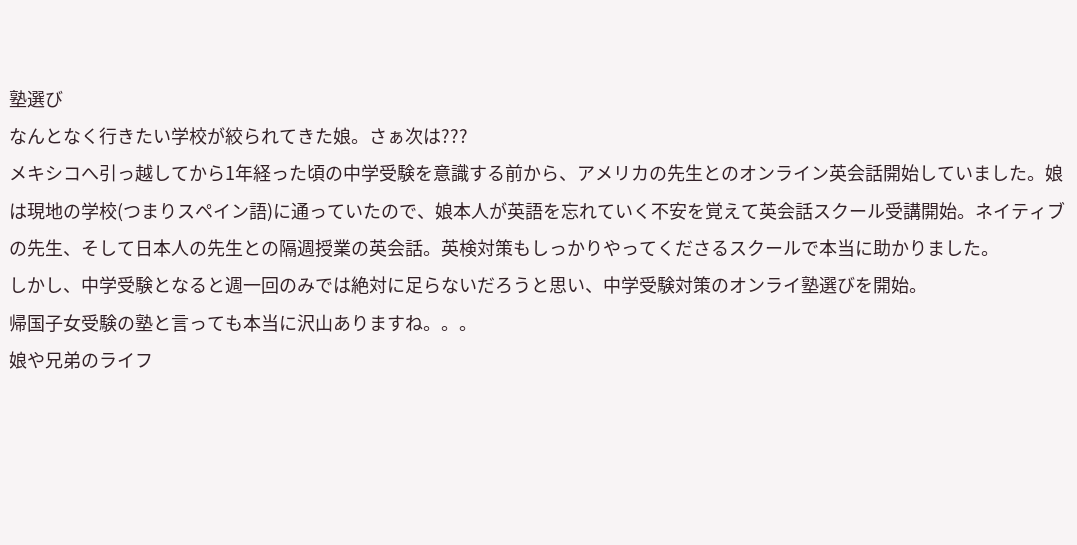塾選び
なんとなく行きたい学校が絞られてきた娘。さぁ次は???
メキシコへ引っ越してから1年経った頃の中学受験を意識する前から、アメリカの先生とのオンライン英会話開始していました。娘は現地の学校(つまりスペイン語)に通っていたので、娘本人が英語を忘れていく不安を覚えて英会話スクール受講開始。ネイティブの先生、そして日本人の先生との隔週授業の英会話。英検対策もしっかりやってくださるスクールで本当に助かりました。
しかし、中学受験となると週一回のみでは絶対に足らないだろうと思い、中学受験対策のオンライ塾選びを開始。
帰国子女受験の塾と言っても本当に沢山ありますね。。。
娘や兄弟のライフ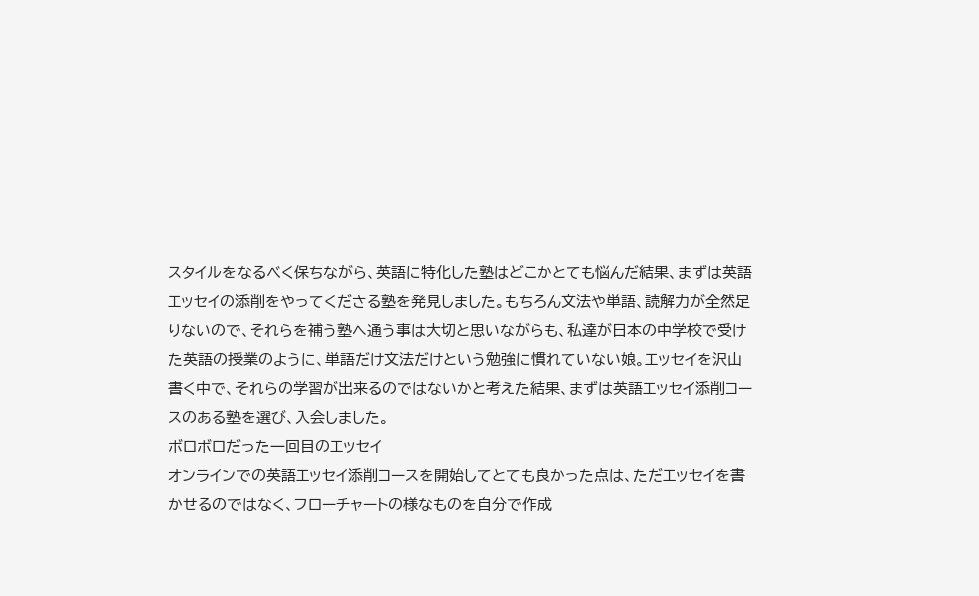スタイルをなるべく保ちながら、英語に特化した塾はどこかとても悩んだ結果、まずは英語エッセイの添削をやってくださる塾を発見しました。もちろん文法や単語、読解力が全然足りないので、それらを補う塾へ通う事は大切と思いながらも、私達が日本の中学校で受けた英語の授業のように、単語だけ文法だけという勉強に慣れていない娘。エッセイを沢山書く中で、それらの学習が出来るのではないかと考えた結果、まずは英語エッセイ添削コースのある塾を選び、入会しました。
ボロボロだった一回目のエッセイ
オンラインでの英語エッセイ添削コースを開始してとても良かった点は、ただエッセイを書かせるのではなく、フローチャートの様なものを自分で作成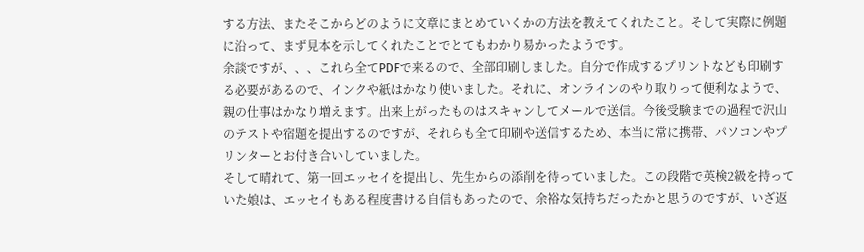する方法、またそこからどのように文章にまとめていくかの方法を教えてくれたこと。そして実際に例題に沿って、まず見本を示してくれたことでとてもわかり易かったようです。
余談ですが、、、これら全てPDFで来るので、全部印刷しました。自分で作成するプリントなども印刷する必要があるので、インクや紙はかなり使いました。それに、オンラインのやり取りって便利なようで、親の仕事はかなり増えます。出来上がったものはスキャンしてメールで送信。今後受験までの過程で沢山のテストや宿題を提出するのですが、それらも全て印刷や送信するため、本当に常に携帯、パソコンやプリンターとお付き合いしていました。
そして晴れて、第一回エッセイを提出し、先生からの添削を待っていました。この段階で英検2級を持っていた娘は、エッセイもある程度書ける自信もあったので、余裕な気持ちだったかと思うのですが、いざ返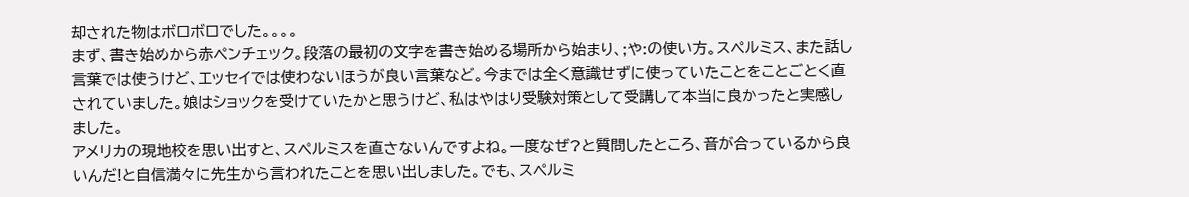却された物はボロボロでした。。。。
まず、書き始めから赤ペンチェック。段落の最初の文字を書き始める場所から始まり、;や:の使い方。スペルミス、また話し言葉では使うけど、エッセイでは使わないほうが良い言葉など。今までは全く意識せずに使っていたことをことごとく直されていました。娘はショックを受けていたかと思うけど、私はやはり受験対策として受講して本当に良かったと実感しました。
アメリカの現地校を思い出すと、スペルミスを直さないんですよね。一度なぜ?と質問したところ、音が合っているから良いんだ!と自信満々に先生から言われたことを思い出しました。でも、スペルミ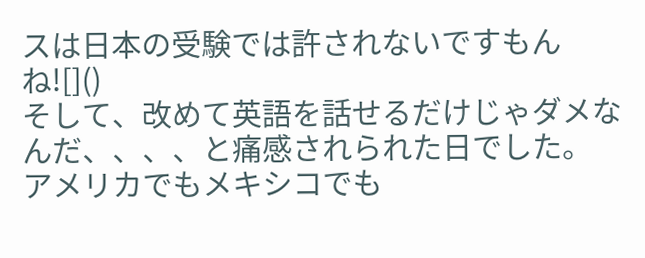スは日本の受験では許されないですもんね![]()
そして、改めて英語を話せるだけじゃダメなんだ、、、、と痛感されられた日でした。
アメリカでもメキシコでも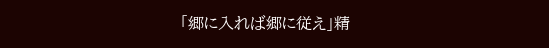「郷に入れば郷に従え」精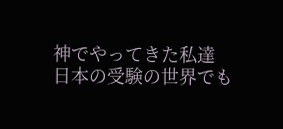神でやってきた私達
日本の受験の世界でも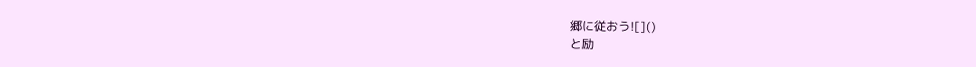郷に従おう![]()
と励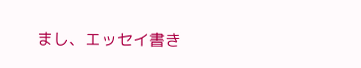まし、エッセイ書き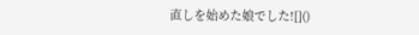直しを始めた娘でした![]()